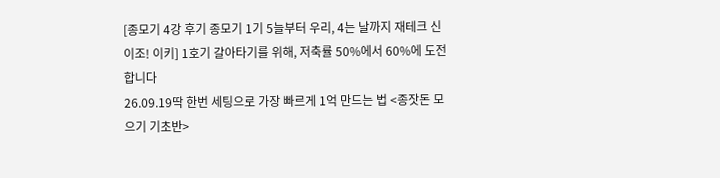[종모기 4강 후기 종모기 1기 5늘부터 우리, 4는 날까지 재테크 신이조! 이키] 1호기 갈아타기를 위해, 저축률 50%에서 60%에 도전합니다
26.09.19딱 한번 세팅으로 가장 빠르게 1억 만드는 법 <종잣돈 모으기 기초반>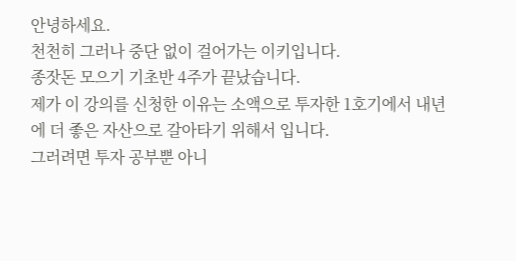안녕하세요.
천천히 그러나 중단 없이 걸어가는 이키입니다.
종잣돈 모으기 기초반 4주가 끝났습니다.
제가 이 강의를 신청한 이유는 소액으로 투자한 1호기에서 내년에 더 좋은 자산으로 갈아타기 위해서 입니다.
그러려면 투자 공부뿐 아니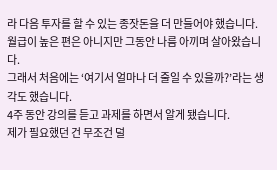라 다음 투자를 할 수 있는 종잣돈을 더 만들어야 했습니다.
월급이 높은 편은 아니지만 그동안 나름 아끼며 살아왔습니다.
그래서 처음에는 ‘여기서 얼마나 더 줄일 수 있을까?’라는 생각도 했습니다.
4주 동안 강의를 듣고 과제를 하면서 알게 됐습니다.
제가 필요했던 건 무조건 덜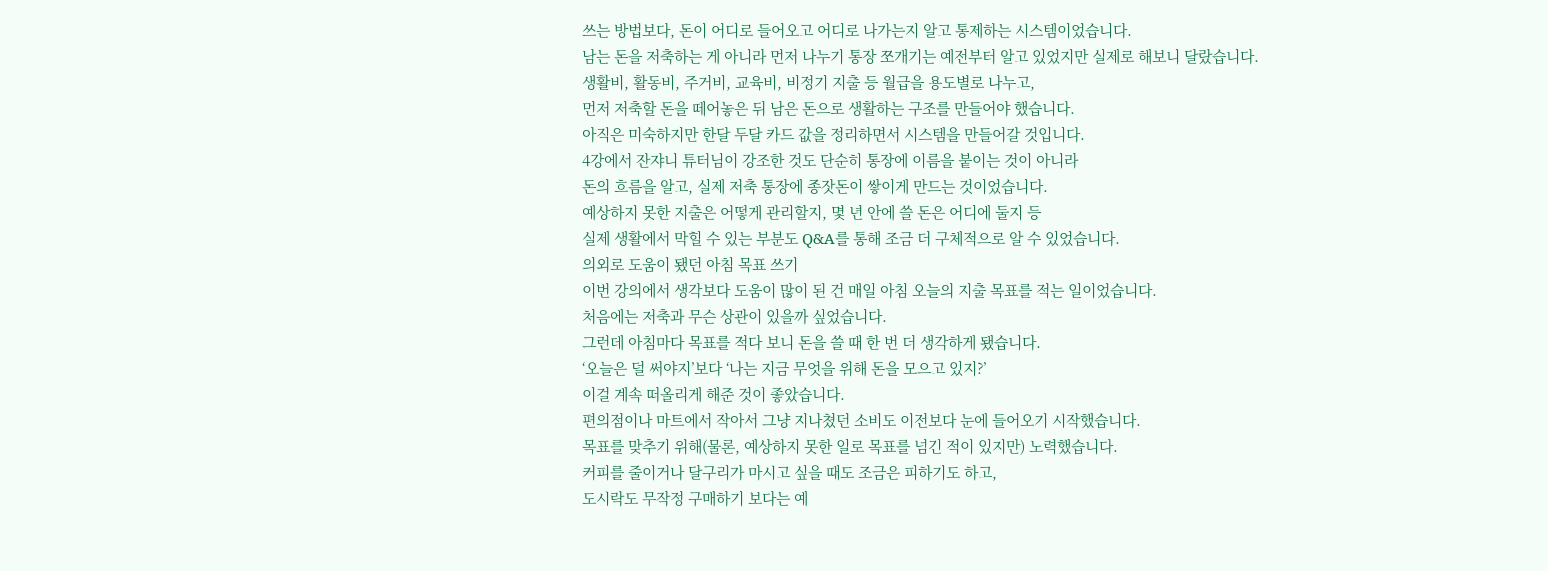쓰는 방법보다, 돈이 어디로 들어오고 어디로 나가는지 알고 통제하는 시스템이었습니다.
남는 돈을 저축하는 게 아니라 먼저 나누기 통장 쪼개기는 예전부터 알고 있었지만 실제로 해보니 달랐습니다.
생활비, 활동비, 주거비, 교육비, 비정기 지출 등 월급을 용도별로 나누고,
먼저 저축할 돈을 떼어놓은 뒤 남은 돈으로 생활하는 구조를 만들어야 했습니다.
아직은 미숙하지만 한달 두달 카드 값을 정리하면서 시스템을 만들어갈 것입니다.
4강에서 잔쟈니 튜터님이 강조한 것도 단순히 통장에 이름을 붙이는 것이 아니라
돈의 흐름을 알고, 실제 저축 통장에 종잣돈이 쌓이게 만드는 것이었습니다.
예상하지 못한 지출은 어떻게 관리할지, 몇 년 안에 쓸 돈은 어디에 둘지 등
실제 생활에서 막힐 수 있는 부분도 Q&A를 통해 조금 더 구체적으로 알 수 있었습니다.
의외로 도움이 됐던 아침 목표 쓰기
이번 강의에서 생각보다 도움이 많이 된 건 매일 아침 오늘의 지출 목표를 적는 일이었습니다.
처음에는 저축과 무슨 상관이 있을까 싶었습니다.
그런데 아침마다 목표를 적다 보니 돈을 쓸 때 한 번 더 생각하게 됐습니다.
‘오늘은 덜 써야지’보다 ‘나는 지금 무엇을 위해 돈을 모으고 있지?’
이걸 계속 떠올리게 해준 것이 좋았습니다.
편의점이나 마트에서 작아서 그냥 지나쳤던 소비도 이전보다 눈에 들어오기 시작했습니다.
목표를 맞추기 위해(물론, 예상하지 못한 일로 목표를 넘긴 적이 있지만) 노력했습니다.
커피를 줄이거나 달구리가 마시고 싶을 때도 조금은 피하기도 하고,
도시락도 무작정 구매하기 보다는 예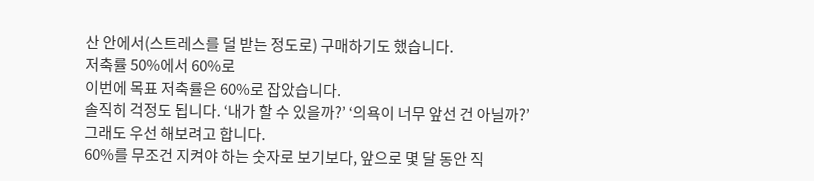산 안에서(스트레스를 덜 받는 정도로) 구매하기도 했습니다.
저축률 50%에서 60%로
이번에 목표 저축률은 60%로 잡았습니다.
솔직히 걱정도 됩니다. ‘내가 할 수 있을까?’ ‘의욕이 너무 앞선 건 아닐까?’
그래도 우선 해보려고 합니다.
60%를 무조건 지켜야 하는 숫자로 보기보다, 앞으로 몇 달 동안 직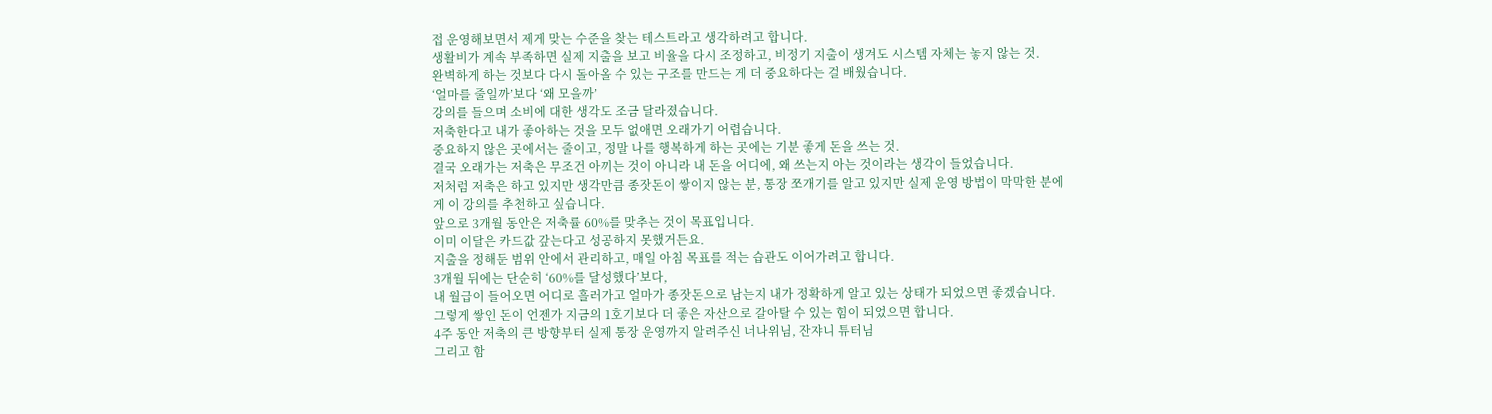접 운영해보면서 제게 맞는 수준을 찾는 테스트라고 생각하려고 합니다.
생활비가 계속 부족하면 실제 지출을 보고 비율을 다시 조정하고, 비정기 지출이 생겨도 시스템 자체는 놓지 않는 것.
완벽하게 하는 것보다 다시 돌아올 수 있는 구조를 만드는 게 더 중요하다는 걸 배웠습니다.
‘얼마를 줄일까’보다 ‘왜 모을까’
강의를 들으며 소비에 대한 생각도 조금 달라졌습니다.
저축한다고 내가 좋아하는 것을 모두 없애면 오래가기 어렵습니다.
중요하지 않은 곳에서는 줄이고, 정말 나를 행복하게 하는 곳에는 기분 좋게 돈을 쓰는 것.
결국 오래가는 저축은 무조건 아끼는 것이 아니라 내 돈을 어디에, 왜 쓰는지 아는 것이라는 생각이 들었습니다.
저처럼 저축은 하고 있지만 생각만큼 종잣돈이 쌓이지 않는 분, 통장 쪼개기를 알고 있지만 실제 운영 방법이 막막한 분에게 이 강의를 추천하고 싶습니다.
앞으로 3개월 동안은 저축률 60%를 맞추는 것이 목표입니다.
이미 이달은 카드값 갚는다고 성공하지 못했거든요.
지출을 정해둔 범위 안에서 관리하고, 매일 아침 목표를 적는 습관도 이어가려고 합니다.
3개월 뒤에는 단순히 ‘60%를 달성했다’보다,
내 월급이 들어오면 어디로 흘러가고 얼마가 종잣돈으로 남는지 내가 정확하게 알고 있는 상태가 되었으면 좋겠습니다.
그렇게 쌓인 돈이 언젠가 지금의 1호기보다 더 좋은 자산으로 갈아탈 수 있는 힘이 되었으면 합니다.
4주 동안 저축의 큰 방향부터 실제 통장 운영까지 알려주신 너나위님, 잔쟈니 튜터님
그리고 함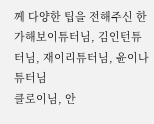께 다양한 팁을 전해주신 한가해보이튜터님, 김인턴튜터님, 재이리튜터님, 윤이나 튜터님
클로이님, 안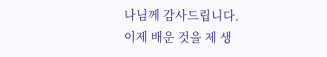나님께 감사드립니다.
이제 배운 것을 제 생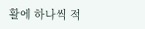활에 하나씩 적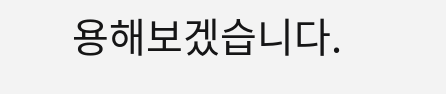용해보겠습니다.